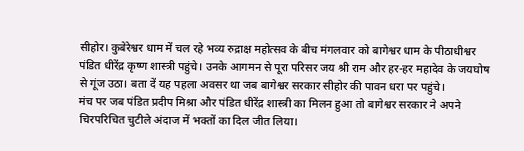सीहोर। कुबेरेश्वर धाम में चल रहे भव्य रुद्राक्ष महोत्सव के बीच मंगलवार को बागेश्वर धाम के पीठाधीश्वर पंडित धीरेंद्र कृष्ण शास्त्री पहुंचे। उनके आगमन से पूरा परिसर जय श्री राम और हर-हर महादेव के जयघोष से गूंज उठा। बता दें यह पहला अवसर था जब बागेश्वर सरकार सीहोर की पावन धरा पर पहुंचे।
मंच पर जब पंडित प्रदीप मिश्रा और पंडित धीरेंद्र शास्त्री का मिलन हुआ तो बागेश्वर सरकार ने अपने चिरपरिचित चुटीले अंदाज में भक्तों का दिल जीत लिया।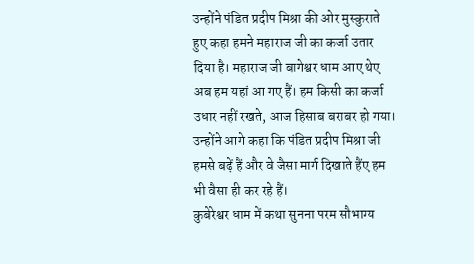उन्होंने पंडित प्रदीप मिश्रा की ओर मुस्कुराते हुए कहा हमने महाराज जी का कर्जा उतार दिया है। महाराज जी बागेश्वर धाम आए थेए अब हम यहां आ गए हैं। हम किसी का कर्जा उधार नहीं रखते, आज हिसाब बराबर हो गया। उन्होंने आगे कहा कि पंडित प्रदीप मिश्रा जी हमसे बढ़ें हैं और वे जैसा मार्ग दिखाते हैंए हम भी वैसा ही कर रहे हैं।
कुबेरेश्वर धाम में कथा सुनना परम सौभाग्य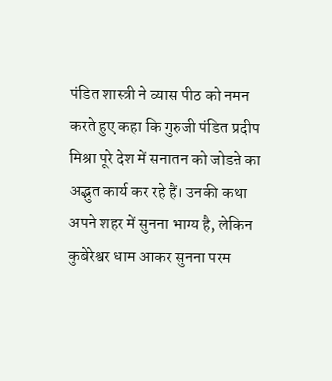पंडित शास्त्री ने व्यास पीठ को नमन करते हुए कहा कि गुरुजी पंडित प्रदीप मिश्रा पूरे देश में सनातन को जोडऩे का अद्भुत कार्य कर रहे हैं। उनकी कथा अपने शहर में सुनना भाग्य है, लेकिन कुबेरेश्वर धाम आकर सुनना परम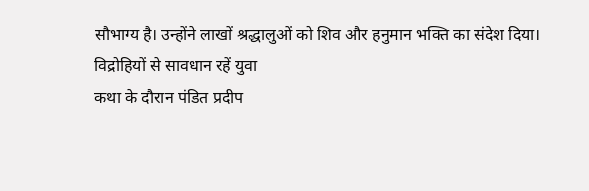सौभाग्य है। उन्होंने लाखों श्रद्धालुओं को शिव और हनुमान भक्ति का संदेश दिया।
विद्रोहियों से सावधान रहें युवा
कथा के दौरान पंडित प्रदीप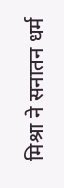मिश्रा ने सनातन धर्म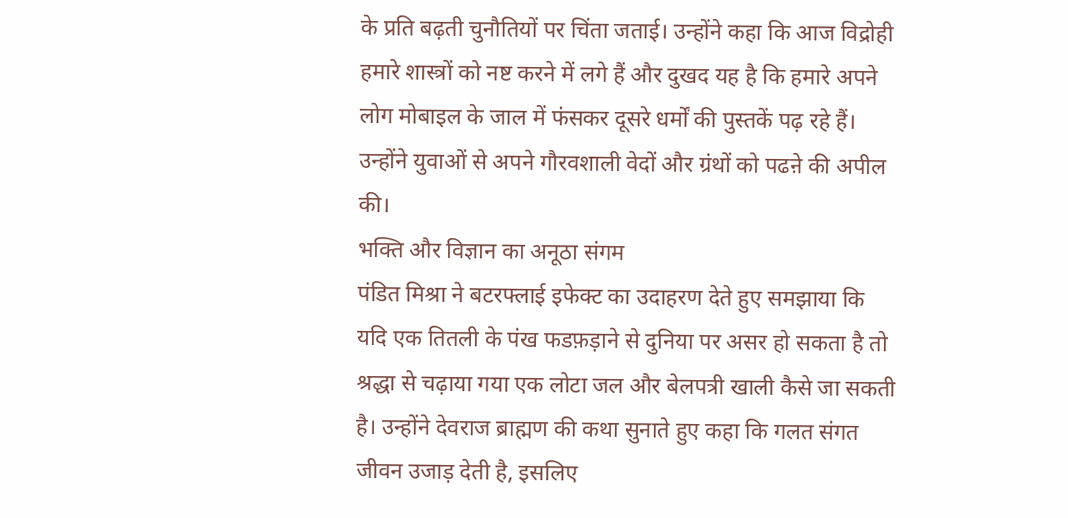के प्रति बढ़ती चुनौतियों पर चिंता जताई। उन्होंने कहा कि आज विद्रोही हमारे शास्त्रों को नष्ट करने में लगे हैं और दुखद यह है कि हमारे अपने लोग मोबाइल के जाल में फंसकर दूसरे धर्मों की पुस्तकें पढ़ रहे हैं। उन्होंने युवाओं से अपने गौरवशाली वेदों और ग्रंथों को पढऩे की अपील की।
भक्ति और विज्ञान का अनूठा संगम
पंडित मिश्रा ने बटरफ्लाई इफेक्ट का उदाहरण देते हुए समझाया कि यदि एक तितली के पंख फडफ़ड़ाने से दुनिया पर असर हो सकता है तो श्रद्धा से चढ़ाया गया एक लोटा जल और बेलपत्री खाली कैसे जा सकती है। उन्होंने देवराज ब्राह्मण की कथा सुनाते हुए कहा कि गलत संगत जीवन उजाड़ देती है, इसलिए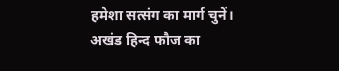हमेशा सत्संग का मार्ग चुनें।
अखंड हिन्द फौज का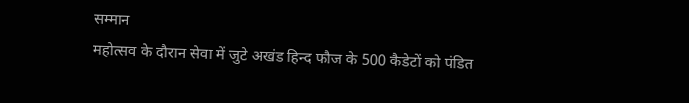सम्मान
महोत्सव के दौरान सेवा में जुटे अखंड हिन्द फौज के 500 कैडेटों को पंडित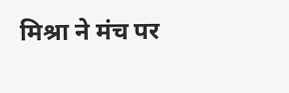मिश्रा ने मंच पर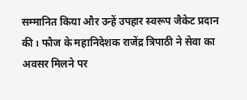सम्मानित किया और उन्हें उपहार स्वरूप जैकेट प्रदान की। फौज के महानिदेशक राजेंद्र त्रिपाठी ने सेवा का अवसर मिलने पर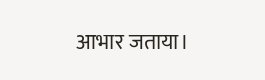आभार जताया।